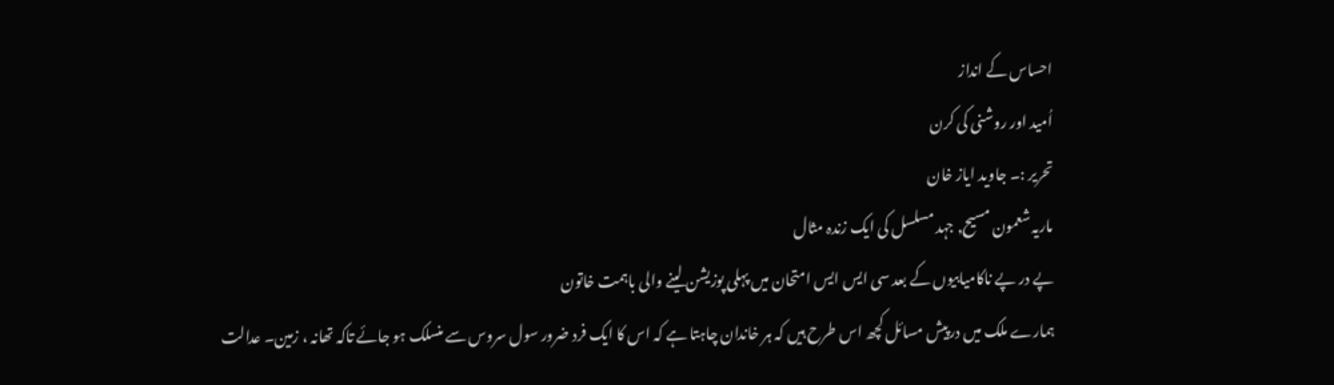احساس کے انداز
اُمید اور روشنی کی کرن
تحریر :۔ جاوید ایاز خان
ماریہ شعمون مسیح, جہد مسلسل کی ایک زندہ مثال
پے در پے ناکامیابیوں کے بعد سی ایس ایس امتحان میں پہلی پوزیشن لینے والی باہمت خاتون
ہمارے ملک میں درپیش مسائل کچھ اس طرح ہیں کہ ہر خاندان چاہتا ہے کہ اس کا ایک فرد ضرور سول سروس سے منسلک ہو جائے تاکہ تھانہ ، زمین۔ عدالت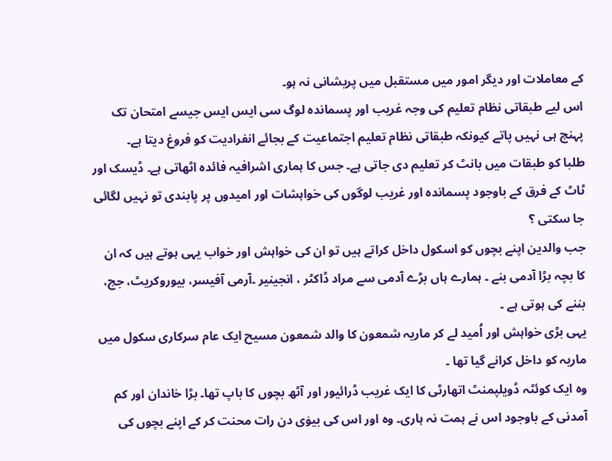کے معاملات اور دیگر امور میں مستقبل میں پریشانی نہ ہو۔
اس لیے طبقاتی نظام تعلیم کی وجہ غریب اور پسماندہ لوگ سی ایس ایس جیسے امتحان تک پہنچ ہی نہیں پاتے کیونکہ طبقاتی نظام تعلیم اجتماعیت کے بجائے انفرادیت کو فروغ دیتا ہے۔
طلبا کو طبقات میں بانٹ کر تعلیم دی جاتی ہے۔ جس کا ہماری اشرافیہ فائدہ اٹھاتی ہے۔ ڈیسک اور ٹاٹ کے فرق کے باوجود پسماندہ اور غریب لوگوں کی خواہشات اور امیدوں پر پابندی تو نہیں لگائی جا سکتی ؟
جب والدین اپنے بچوں کو اسکول داخل کراتے ہیں تو ان کی خواہش اور خواب یہی ہوتے ہیں کہ ان کا بچہ بڑا آدمی بنے ۔ ہمارے ہاں بڑے آدمی سے مراد ڈاکٹر ، انجینیر ۔آرمی آفیسر، بیوروکریٹ، جج، بننے کی ہوتی ہے ۔
یہی بڑی خواہش اور اُمید لے کر ماریہ شمعون کا والد شمعون مسیح ایک عام سرکاری سکول میں ماریہ کو داخل کرانے گیا تھا ۔
وہ ایک کوئٹہ ڈویلپمنٹ اتھارٹی کا ایک غریب ڈرائیور اور آٹھ بچوں کا باپ تھا۔ بڑا خاندان اور کم آمدنی کے باوجود اس نے ہمت نہ ہاری۔ وہ اور اس کی بیوٰی دن رات محنت کر کے اپنے بچوں کی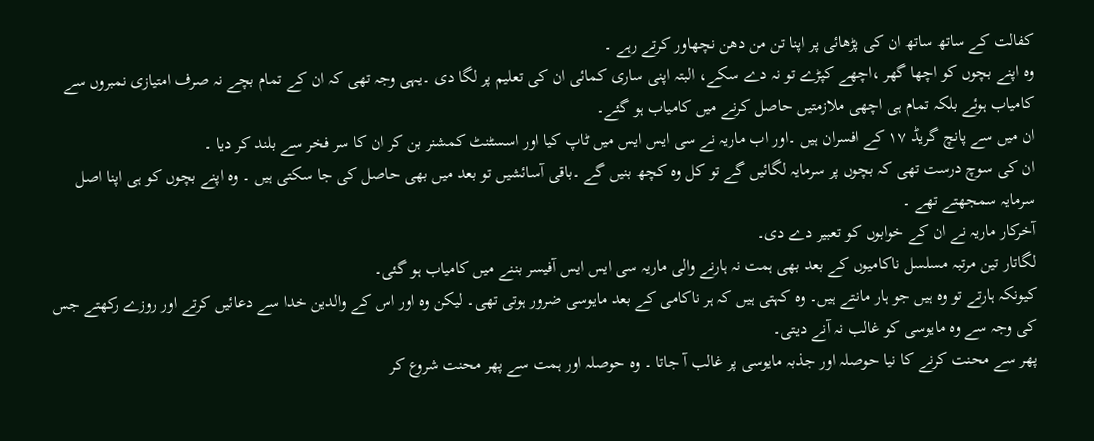کفالت کے ساتھ ساتھ ان کی پڑھائی پر اپنا تن من دھن نچھاور کرتے رہے ۔
وہ اپنے بچوں کو اچھا گھر ،اچھے کپڑے تو نہ دے سکے، البتہ اپنی ساری کمائی ان کی تعلیم پر لگا دی ۔یہی وجہ تھی کہ ان کے تمام بچے نہ صرف امتیازی نمبروں سے کامیاب ہوئے بلکہ تمام ہی اچھی ملازمتیں حاصل کرنے میں کامیاب ہو گئے۔
ان میں سے پانچ گریڈ ۱۷ کے افسران ہیں ۔اور اب ماریہ نے سی ایس ایس میں ٹاپ کیا اور اسسٹنٹ کمشنر بن کر ان کا سر فخر سے بلند کر دیا ۔
ان کی سوچ درست تھی کہ بچوں پر سرمایہ لگائیں گے تو کل وہ کچھ بنیں گے ۔باقی آسائشیں تو بعد میں بھی حاصل کی جا سکتی ہیں ۔ وہ اپنے بچوں کو ہی اپنا اصل سرمایہ سمجھتے تھے ۔
آخرکار ماریہ نے ان کے خوابوں کو تعبیر دے دی۔
لگاتار تین مرتبہ مسلسل ناکامیوں کے بعد بھی ہمت نہ ہارنے والی ماریہ سی ایس ایس آفیسر بننے میں کامیاب ہو گئی۔
کیونکہ ہارتے تو وہ ہیں جو ہار مانتے ہیں۔ وہ کہتی ہیں کہ ہر ناکامی کے بعد مایوسی ضرور ہوتی تھی۔ لیکن وہ اور اس کے والدین خدا سے دعائیں کرتے اور روزے رکھتے جس کی وجہ سے وہ مایوسی کو غالب نہ آنے دیتی۔
پھر سے محنت کرنے کا نیا حوصلہ اور جذبہ مایوسی پر غالب آ جاتا ۔ وہ حوصلہ اور ہمت سے پھر محنت شروع کر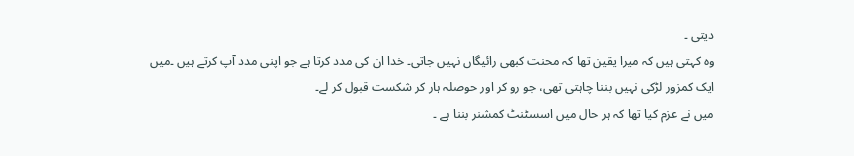دیتی ۔
وہ کہتی ہیں کہ میرا یقین تھا کہ محنت کبھی رائیگاں نہیں جاتی۔ خدا ان کی مدد کرتا ہے جو اپنی مدد آپ کرتے ہیں ۔میں ایک کمزور لڑکی نہیں بننا چاہتی تھی، جو رو کر اور حوصلہ ہار کر شکست قبول کر لے۔
میں نے عزم کیا تھا کہ ہر حال میں اسسٹنٹ کمشنر بننا ہے ۔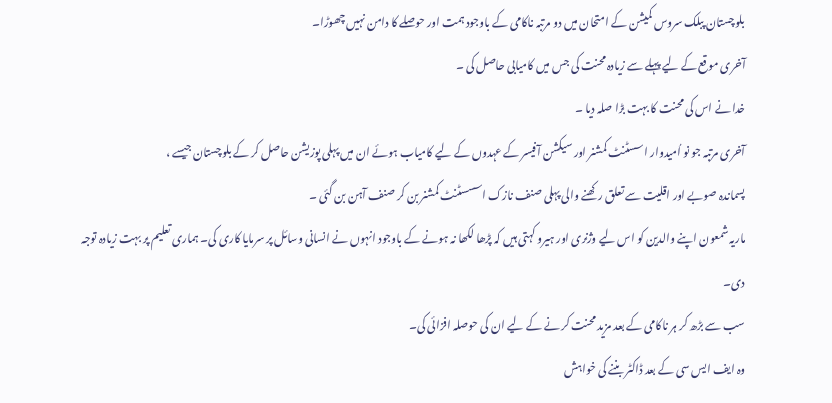بلوچستان پبلک سروس کمیشن کے امتحان میں دو مرتبہ ناکامی کے باوجود ہمت اور حوصلے کا دامن نہیں چھوڑا۔
آخری موقع کے لیے پہلے سے زیادہ محنت کی جس میں کامیابی حاصل کی ۔
خدا نے اس کی محنت کا بہت بڑا صلہ دیا ۔
آخری مرتبہ جو نو اُمیدوار اسسٹنٹ کمشنر اور سیکشن آفیسر کے عہدوں کے لیے کامیاب ہوئے ان میں پہلی پوزیشن حاصل کر کے بلوچستان جیسے ،
پسماندہ صوبے اور اقلیت سے تعلق رکھنے والی پہلی صنف نازک اسسسٹنٹ کمشنر بن کر صنف آہن بن گئی ۔
ماریہ شمعون اپنے والدین کو اس لیے وژنری اور ہیرو کہتی ہیں کہ پڑھا لکھا نہ ہونے کے باوجود انہوں نے انسانی وسائل پر سرمایا کاری کی۔ ہماری تعلیم پر بہت زیادہ توجہ دی۔
سب سے بڑھ کر ہر ناکامی کے بعد مزید محنت کر نے کے لیے ان کی حوصلہ افزائی کی۔
وہ ایف ایس سی کے بعد ڈاکٹر بننے کی خواہش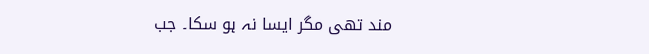مند تھی مگر ایسا نہ ہو سکا۔ جب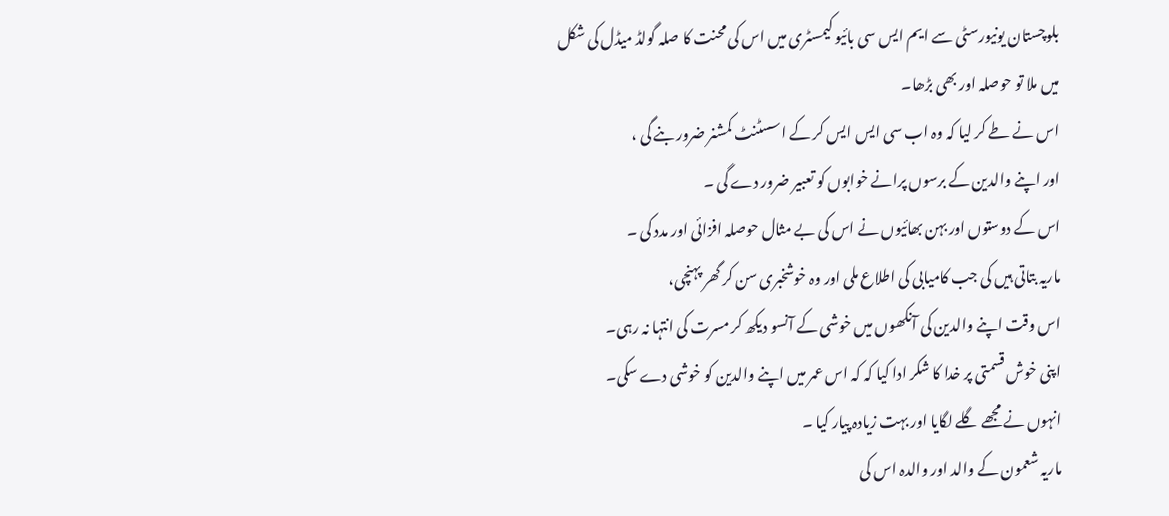بلوچستان یونیورسٹی سے ایم ایس سی بائیو کیمسٹری میں اس کی محنت کا صلہ گولڈ میڈل کی شکل میں ملا تو حوصلہ اور بھی بڑھا۔
اس نے طے کر لیا کہ وہ اب سی ایس ایس کر کے اسسٹنٹ کمشنر ضرور بنے گی ،
اور اپنے والدین کے برسوں پرانے خوابوں کو تعبیر ضرور دے گی ۔
اس کے دوستوں اور بہن بھائیوں نے اس کی بے مثال حوصلہ افزائی اور مدد کی ۔
ماریہ بتاتی ہیں کی جب کامیابی کی اطلاع ملی اور وہ خوشخبری سن کر گھر پہنچی،
اس وقت اپنے والدین کی آنکھوں میں خوشی کے آنسو دیکھ کر مسرت کی انتہا نہ رہی۔
اپنی خوش قسمتی پر خدا کا شکر ادا کیا کہ کہ اس عمر میں اپنے والدین کو خوشی دے سکی۔
انہوں نے مجھے گلے لگایا اور بہت زیادہ پیار کیا ۔
ماریہ شعمون کے والد اور والدہ اس کی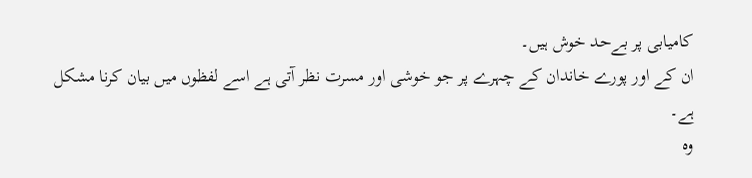کامیابی پر بےحد خوش ہیں۔
ان کے اور پورے خاندان کے چہرے پر جو خوشی اور مسرت نظر آتی ہے اسے لفظوں میں بیان کرنا مشکل ہے۔
وہ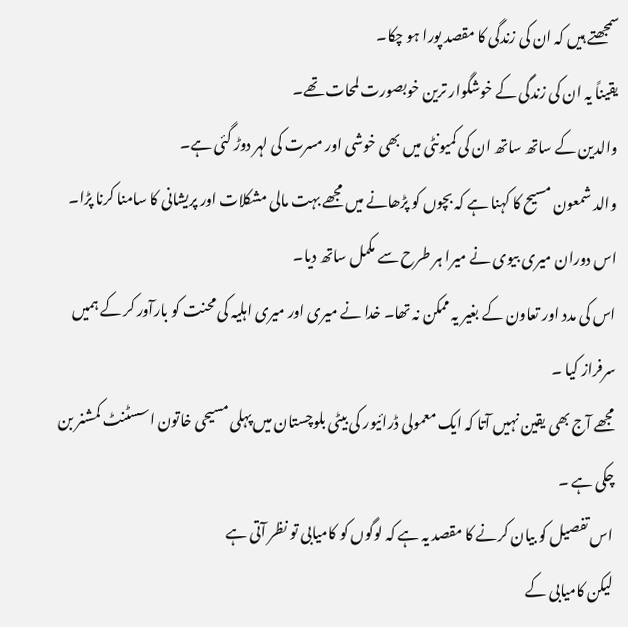سمجھتے ہیں کہ ان کی زندگی کا مقصد پورا ہو چکا۔
یقیناً یہ ان کی زندگی کے خوشگوار ترین خوبصورت لمحات تھے۔
والدین کے ساتھ ساتھ ان کی کمیونٹی میں بھی خوشی اور مسرت کی لہر دوڑ گئی ہے۔
والد شمعون مسیح کا کہنا ہے کہ بچوں کو پڑھانے میں مجھے بہت مالی مشکلات اور پریشانی کا سامنا کرنا پڑا۔
اس دوران میری بیوی نے میرا ہر طرح سے مکمل ساتھ دیا۔
اس کی مدد اور تعاون کے بغیر یہ ممکن نہ تھا۔ خدا نے میری اور میری اہلیہ کی محنت کو بارآور کر کے ہمیں سرفراز کیا ۔
مجھے آج بھی یقین نہیں آتا کہ ایک معمولی ڈرائیور کی بیٹی بلوچستان میں پہلی مسیحی خاتون اسسٹنٹ کمشنر بن چکی ہے ۔
اس تفصیل کو بیان کرنے کا مقصد یہ ہے کہ لوگوں کو کامیابی تو نظر آتی ہے
لیکن کامیابی کے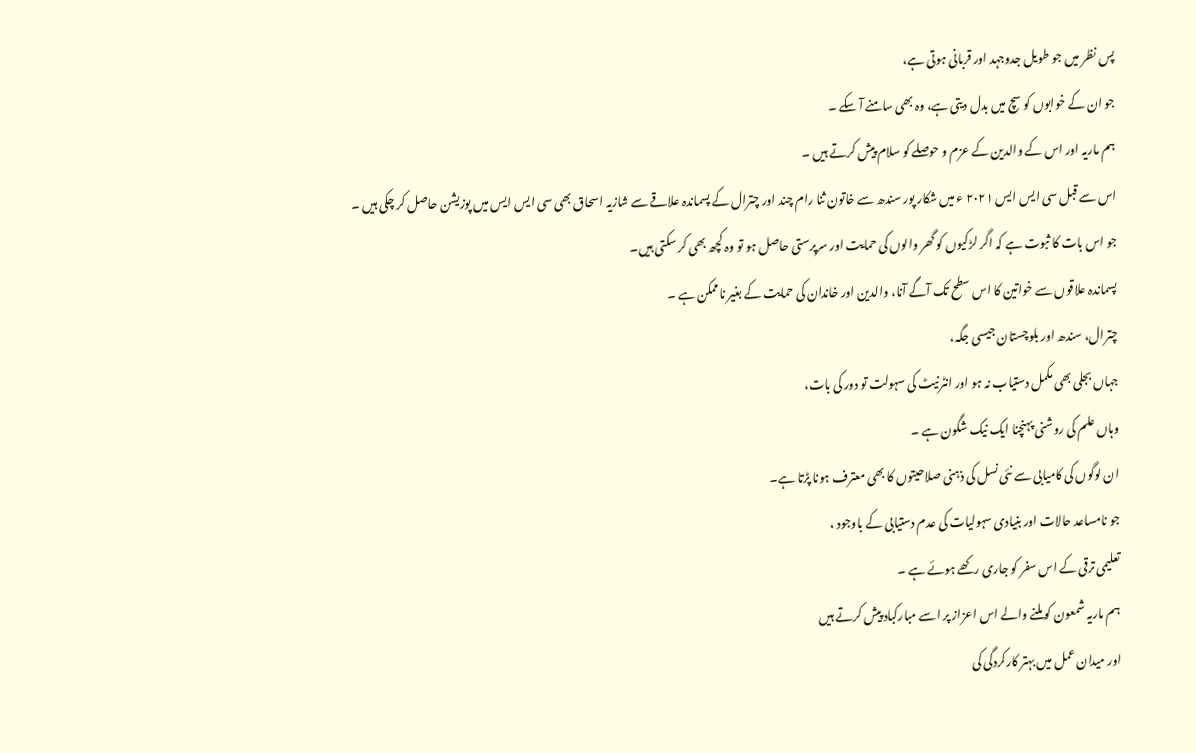پس نظر میں جو طویل جدوجہد اور قربانی ہوتی ہے،
جو ان کے خوابوں کو سچ میں بدل دیتی ہے، وہ بھی سامنے آ سکے ۔
ہم ماریہ اور اس کے والدین کے عزم و حوصلے کو سلام پیش کرتے ہیں ۔
اس سے قبل سی ایس ایس ۲۰۲۱ ء میں شکار پور سندھ سے خاتون ثنا رام چند اور چترال کے پسماندہ علاقے سے شازیہ اسحاق بھی سی ایس ایس میں پوزیشن حاصل کر چکی ہیں ۔
جو اس بات کا ثبوت ہے کہ اگر لڑکیوں کو گھر والوں کی حمایت اور سرپرستی حاصل ہو تو وہ کچھ بھی کر سکتی ہیں۔
پسماندہ علاقوں سے خواتین کا اس سطح تک آگے آنا، والدین اور خاندان کی حمایت کے بغیر ناممکن ہے ۔
چترال، سندھ اور بلوچستان جیسی جگہ،
جہاں بجلی بھی مکمل دستیاب نہ ہو اور انٹرنیٹ کی سہولت تو دور کی بات،
وہاں علم کی روشنی پہنچنا ایک نیک شگون ہے ۔
ان لوگوں کی کامیابی سے نئی نسل کی ذہنی صلاحیتوں کا بھی معترف ہونا پڑتا ہے۔
جو نامساعد حالات اور بنیادی سہولیات کی عدم دستیابی کے باوجود ،
تعلیمی ترقی کے اس سفر کو جاری رکھے ہوئے ہے ۔
ہم ماریہ شمعون کو ملنے والے اس اعزاز پر اسے مبارکباد پیش کرتے ہیں
اور میدان عمل میں بہتر کارکردگی کی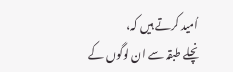اُمید کرتے ہیں کہ،
نچلے طبقہ سے ان لوگوں کے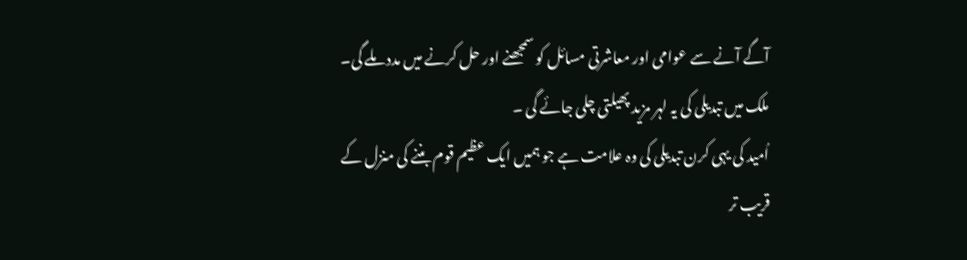آگے آنے سے عوامی اور معاشرتی مسائل کو سمجھنے اور حل کرنے میں مدد ملے گی۔
ملک میں تبدیلی کی یہ لہر مزید پھیلتی چلی جائے گی ۔
اُمید کی یہی کرن تبدیلی کی وہ علامت ہے جو ہمیں ایک عظیم قوم بننے کی منزل کے قریب تر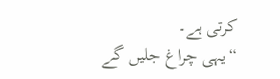کرتی ہے۔
“یہی چراغ جلیں گے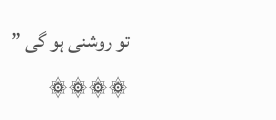تو روشنی ہو گی ”
۞۞۞۞